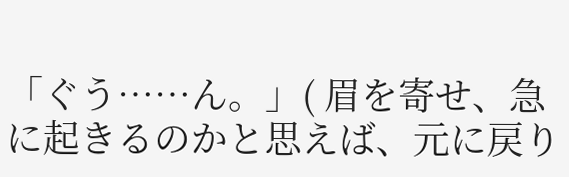「ぐう……ん。」( 眉を寄せ、急に起きるのかと思えば、元に戻り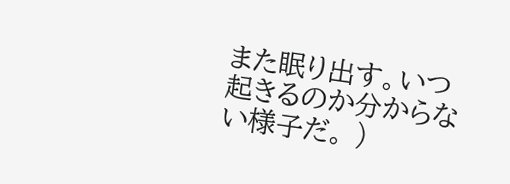また眠り出す。いつ起きるのか分からない様子だ。 )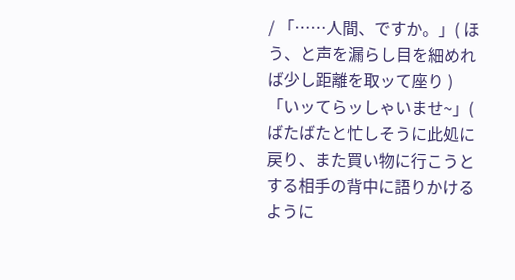/ 「……人間、ですか。」( ほう、と声を漏らし目を細めれば少し距離を取ッて座り )「いッてらッしゃいませ~」( ばたばたと忙しそうに此処に戻り、また買い物に行こうとする相手の背中に語りかけるように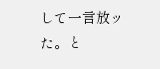して一言放ッた。と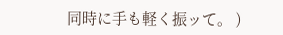同時に手も軽く振ッて。 )